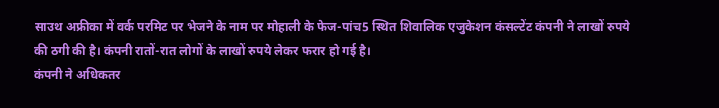साउथ अफ्रीका में वर्क परमिट पर भेजने के नाम पर मोहाली के फेज-पांच5 स्थित शिवालिक एजुकेशन कंसल्टेंट कंपनी ने लाखों रुपये की ठगी की है। कंपनी रातों-रात लोगों के लाखों रुपये लेकर फरार हो गई है।
कंपनी ने अधिकतर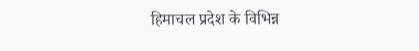हिमाचल प्रदेश के विभिन्न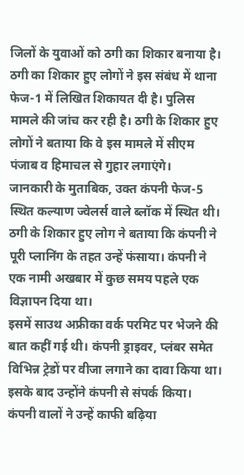जिलों के युवाओं को ठगी का शिकार बनाया है। ठगी का शिकार हुए लोगों ने इस संबंध में थाना फेज-1 में लिखित शिकायत दी है। पुलिस मामले की जांच कर रही है। ठगी के शिकार हुए लोगों ने बताया कि वे इस मामले में सीएम पंजाब व हिमाचल से गुहार लगाएंगे।
जानकारी के मुताबिक, उक्त कंपनी फेज-5 स्थित कल्याण ज्वेलर्स वाले ब्लॉक में स्थित थी। ठगी के शिकार हुए लोग ने बताया कि कंपनी ने पूरी प्लानिंग के तहत उन्हें फंसाया। कंपनी ने एक नामी अखबार में कुछ समय पहले एक विज्ञापन दिया था।
इसमें साउथ अफ्रीका वर्क परमिट पर भेजने की बात कहीं गई थी। कंपनी ड्राइवर, प्लंबर समेत विभिन्न ट्रेडों पर वीजा लगाने का दावा किया था। इसके बाद उन्होंने कंपनी से संपर्क किया। कंपनी वालों ने उन्हें काफी बढ़िया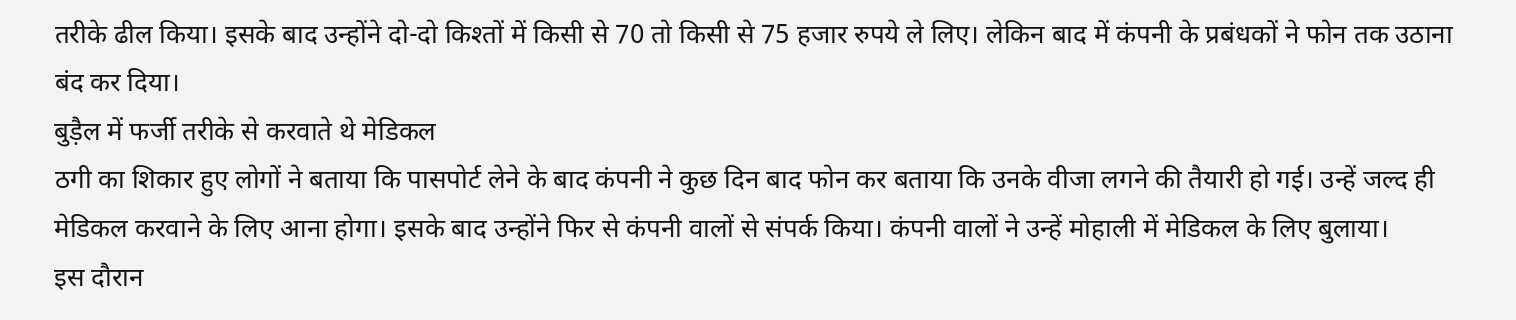तरीके ढील किया। इसके बाद उन्होंने दो-दो किश्तों में किसी से 70 तो किसी से 75 हजार रुपये ले लिए। लेकिन बाद में कंपनी के प्रबंधकों ने फोन तक उठाना बंद कर दिया।
बुड़ैल में फर्जी तरीके से करवाते थे मेडिकल
ठगी का शिकार हुए लोगों ने बताया कि पासपोर्ट लेने के बाद कंपनी ने कुछ दिन बाद फोन कर बताया कि उनके वीजा लगने की तैयारी हो गई। उन्हें जल्द ही मेडिकल करवाने के लिए आना होगा। इसके बाद उन्होंने फिर से कंपनी वालों से संपर्क किया। कंपनी वालों ने उन्हें मोहाली में मेडिकल के लिए बुलाया।
इस दौरान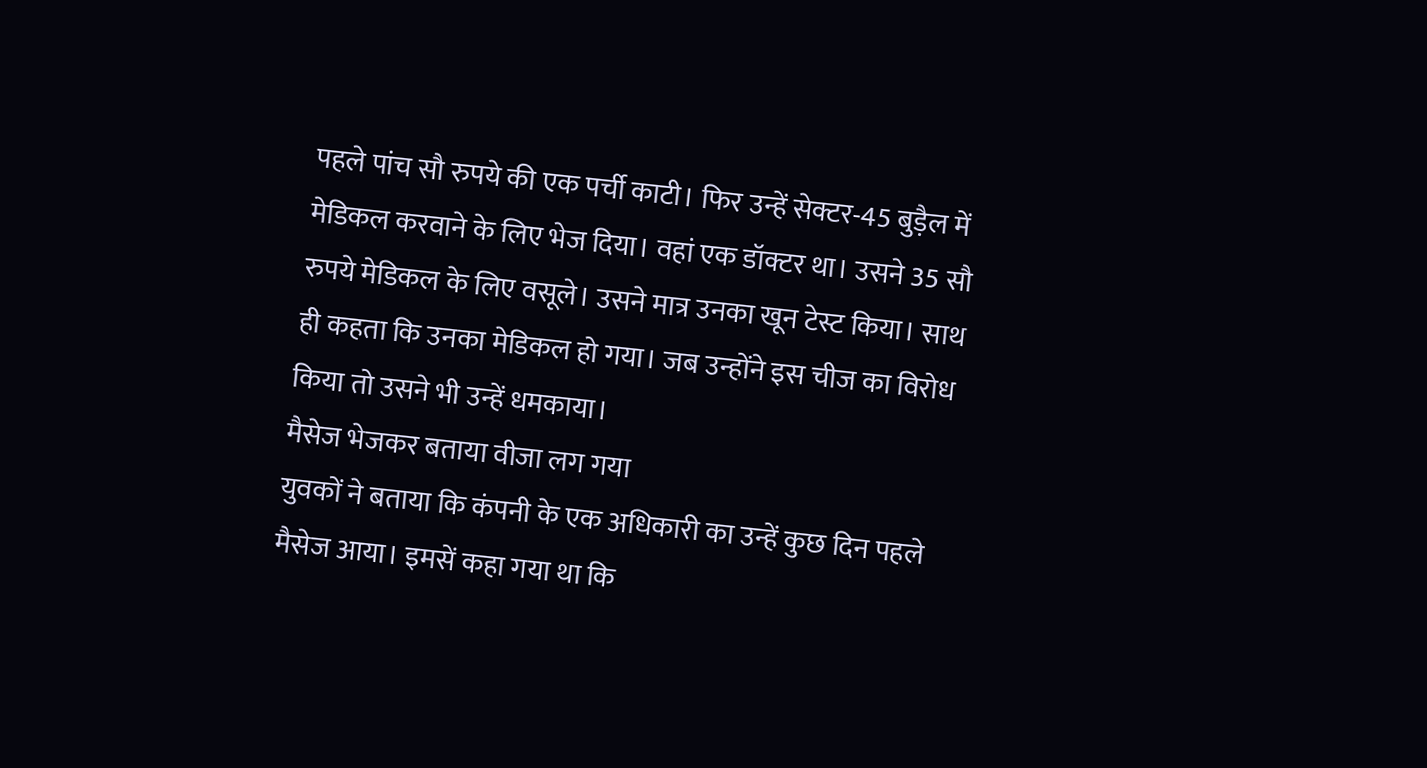पहले पांच सौ रुपये की एक पर्ची काटी। फिर उन्हें सेक्टर-45 बुड़ैल में मेडिकल करवाने के लिए भेज दिया। वहां एक डॉक्टर था। उसने 35 सौ रुपये मेडिकल के लिए वसूले। उसने मात्र उनका खून टेस्ट किया। साथ ही कहता कि उनका मेडिकल हो गया। जब उन्होंने इस चीज का विरोध किया तो उसने भी उन्हें धमकाया।
मैसेज भेजकर बताया वीजा लग गया
युवकों ने बताया कि कंपनी के एक अधिकारी का उन्हें कुछ दिन पहले मैसेज आया। इमसें कहा गया था कि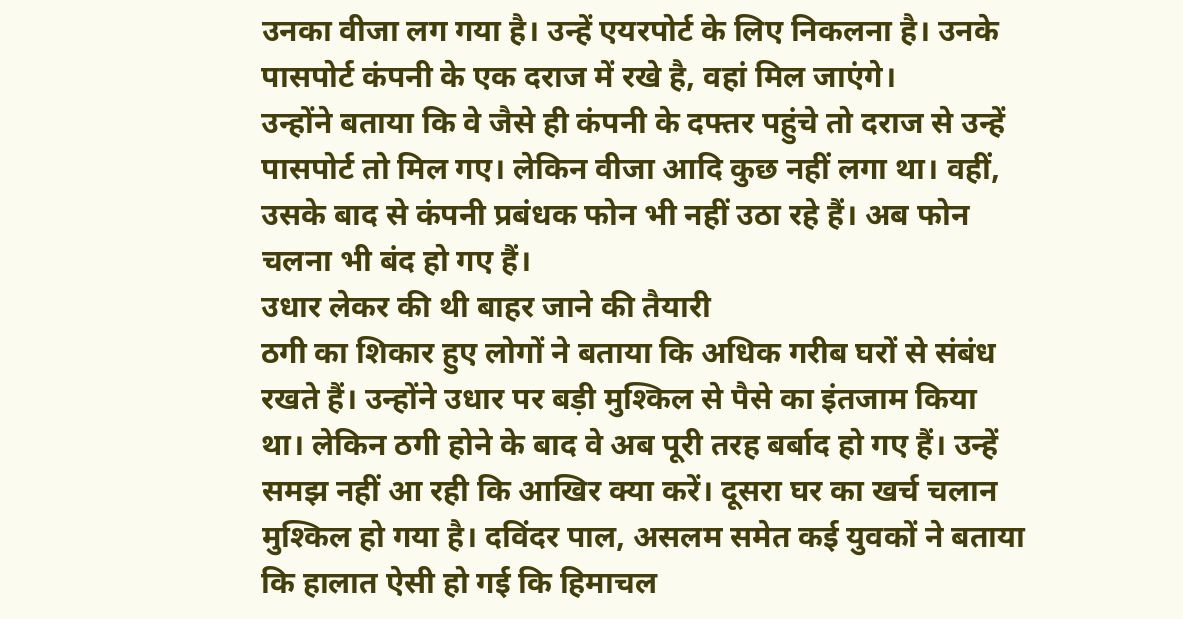उनका वीजा लग गया है। उन्हें एयरपोर्ट के लिए निकलना है। उनके पासपोर्ट कंपनी के एक दराज में रखे है, वहां मिल जाएंगे।
उन्होंने बताया कि वे जैसे ही कंपनी के दफ्तर पहुंचे तो दराज से उन्हें पासपोर्ट तो मिल गए। लेकिन वीजा आदि कुछ नहीं लगा था। वहीं, उसके बाद से कंपनी प्रबंधक फोन भी नहीं उठा रहे हैं। अब फोन चलना भी बंद हो गए हैं।
उधार लेकर की थी बाहर जाने की तैयारी
ठगी का शिकार हुए लोगों ने बताया कि अधिक गरीब घरों से संबंध रखते हैं। उन्होंने उधार पर बड़ी मुश्किल से पैसे का इंतजाम किया था। लेकिन ठगी होने के बाद वे अब पूरी तरह बर्बाद हो गए हैं। उन्हें समझ नहीं आ रही कि आखिर क्या करें। दूसरा घर का खर्च चलान मुश्किल हो गया है। दविंदर पाल, असलम समेत कई युवकों ने बताया कि हालात ऐसी हो गई कि हिमाचल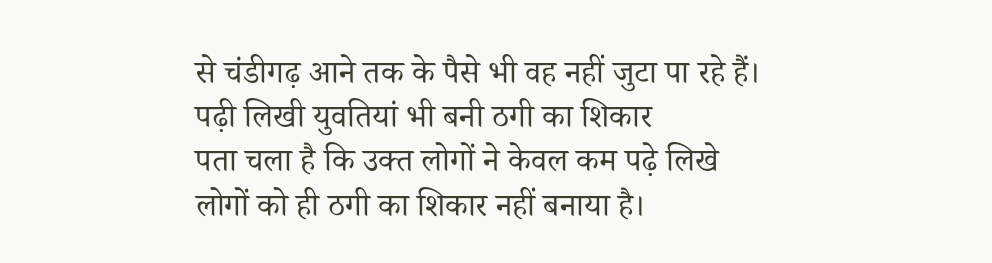से चंडीगढ़ आने तक के पैसे भी वह नहीं जुटा पा रहे हैं।
पढ़ी लिखी युवतियां भी बनी ठगी का शिकार
पता चला है कि उक्त लोगों ने केवल कम पढ़े लिखे लोगों को ही ठगी का शिकार नहीं बनाया है।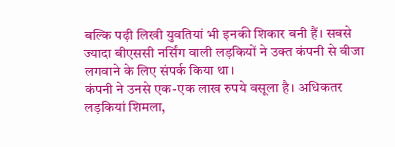बल्कि पढ़ी लिखी युवतियां भी इनकी शिकार बनी हैं। सबसे ज्यादा बीएससी नर्सिंग वाली लड़कियों ने उक्त कंपनी से वीजा लगवाने के लिए संपर्क किया था।
कंपनी ने उनसे एक-एक लाख रुपये वसूला है। अधिकतर लड़कियां शिमला,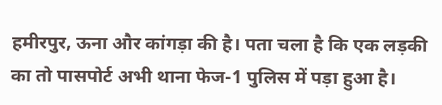हमीरपुर, ऊना और कांगड़ा की है। पता चला है कि एक लड़की का तो पासपोर्ट अभी थाना फेज-1 पुलिस में पड़ा हुआ है।